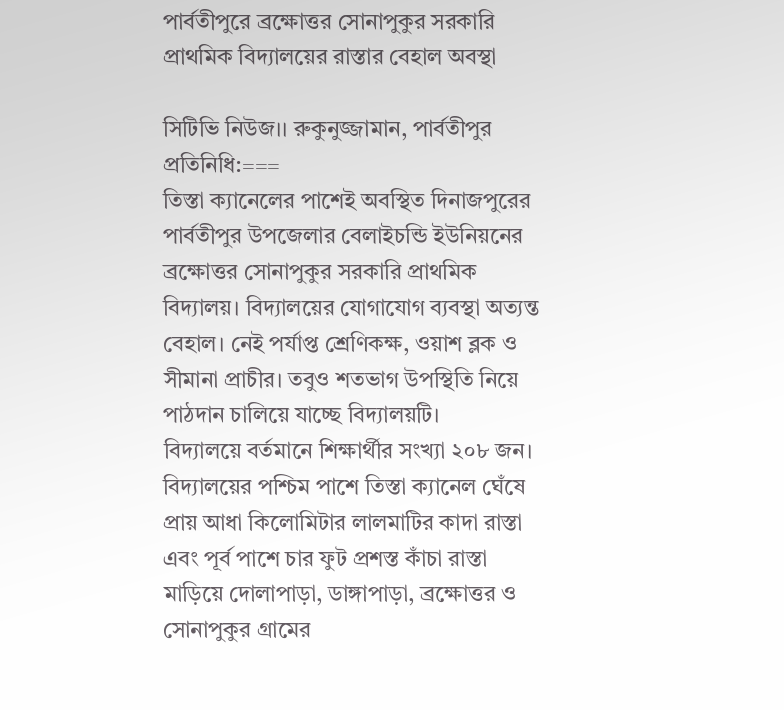পার্বতীপুরে ব্রক্ষোত্তর সোনাপুকুর সরকারি প্রাথমিক বিদ্যালয়ের রাস্তার বেহাল অবস্থা

সিটিভি নিউজ।। রুকুনুজ্জামান, পার্বতীপুর প্রতিনিধি:===
তিস্তা ক্যানেলের পাশেই অবস্থিত দিনাজপুরের পার্বতীপুর উপজেলার বেলাইচন্ডি ইউনিয়নের ব্রক্ষোত্তর সোনাপুকুর সরকারি প্রাথমিক বিদ্যালয়। বিদ্যালয়ের যোগাযোগ ব্যবস্থা অত্যন্ত বেহাল। নেই পর্যাপ্ত শ্রেণিকক্ষ, ওয়াশ ব্লক ও সীমানা প্রাচীর। তবুও শতভাগ উপস্থিতি নিয়ে পাঠদান চালিয়ে যাচ্ছে বিদ্যালয়টি।
বিদ্যালয়ে বর্তমানে শিক্ষার্থীর সংখ্যা ২০৮ জন। বিদ্যালয়ের পশ্চিম পাশে তিস্তা ক্যানেল ঘেঁষে প্রায় আধা কিলোমিটার লালমাটির কাদা রাস্তা এবং পূর্ব পাশে চার ফুট প্রশস্ত কাঁচা রাস্তা মাড়িয়ে দোলাপাড়া, ডাঙ্গাপাড়া, ব্রক্ষোত্তর ও সোনাপুকুর গ্রামের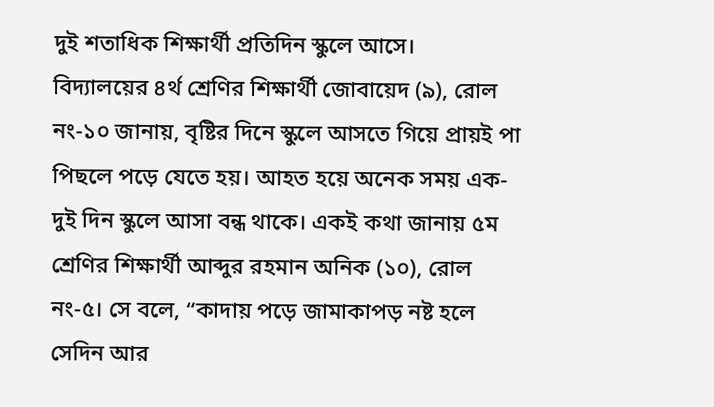দুই শতাধিক শিক্ষার্থী প্রতিদিন স্কুলে আসে।
বিদ্যালয়ের ৪র্থ শ্রেণির শিক্ষার্থী জোবায়েদ (৯), রোল নং-১০ জানায়, বৃষ্টির দিনে স্কুলে আসতে গিয়ে প্রায়ই পা পিছলে পড়ে যেতে হয়। আহত হয়ে অনেক সময় এক-দুই দিন স্কুলে আসা বন্ধ থাকে। একই কথা জানায় ৫ম শ্রেণির শিক্ষার্থী আব্দুর রহমান অনিক (১০), রোল নং-৫। সে বলে, “কাদায় পড়ে জামাকাপড় নষ্ট হলে সেদিন আর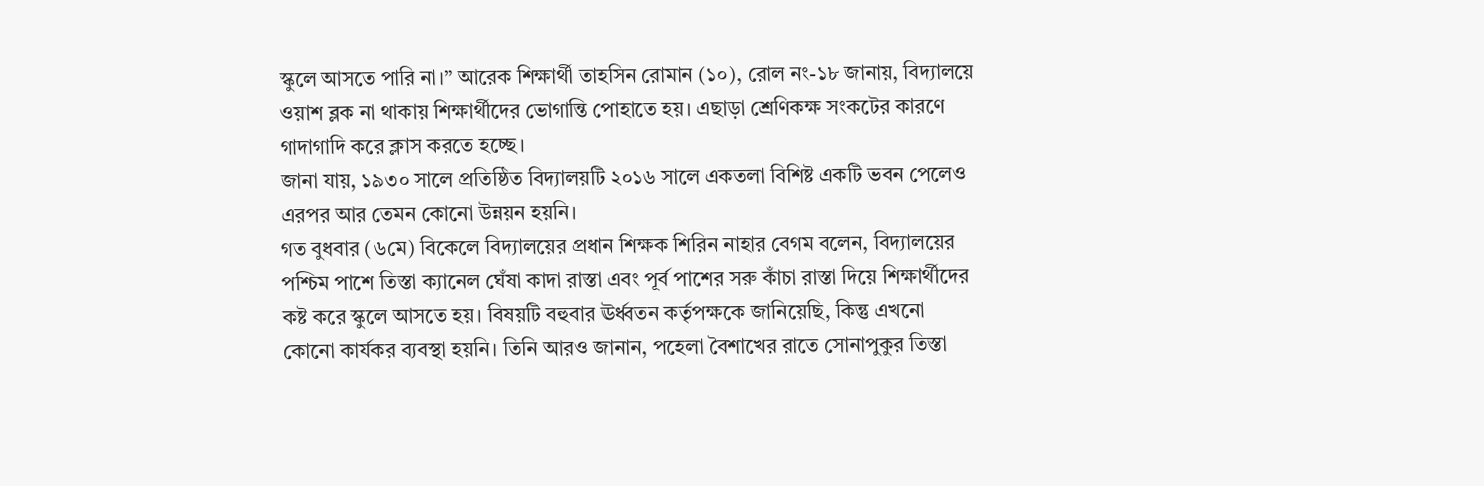স্কুলে আসতে পারি না।” আরেক শিক্ষার্থী তাহসিন রোমান (১০), রোল নং-১৮ জানায়, বিদ্যালয়ে ওয়াশ ব্লক না থাকায় শিক্ষার্থীদের ভোগান্তি পোহাতে হয়। এছাড়া শ্রেণিকক্ষ সংকটের কারণে গাদাগাদি করে ক্লাস করতে হচ্ছে।
জানা যায়, ১৯৩০ সালে প্রতিষ্ঠিত বিদ্যালয়টি ২০১৬ সালে একতলা বিশিষ্ট একটি ভবন পেলেও এরপর আর তেমন কোনো উন্নয়ন হয়নি।
গত বুধবার (৬মে) বিকেলে বিদ্যালয়ের প্রধান শিক্ষক শিরিন নাহার বেগম বলেন, বিদ্যালয়ের পশ্চিম পাশে তিস্তা ক্যানেল ঘেঁষা কাদা রাস্তা এবং পূর্ব পাশের সরু কাঁচা রাস্তা দিয়ে শিক্ষার্থীদের কষ্ট করে স্কুলে আসতে হয়। বিষয়টি বহুবার ঊর্ধ্বতন কর্তৃপক্ষকে জানিয়েছি, কিন্তু এখনো কোনো কার্যকর ব্যবস্থা হয়নি। তিনি আরও জানান, পহেলা বৈশাখের রাতে সোনাপুকুর তিস্তা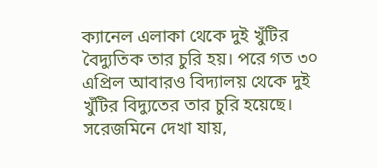ক্যানেল এলাকা থেকে দুই খুঁটির বৈদ্যুতিক তার চুরি হয়। পরে গত ৩০ এপ্রিল আবারও বিদ্যালয় থেকে দুই খুঁটির বিদ্যুতের তার চুরি হয়েছে।
সরেজমিনে দেখা যায়,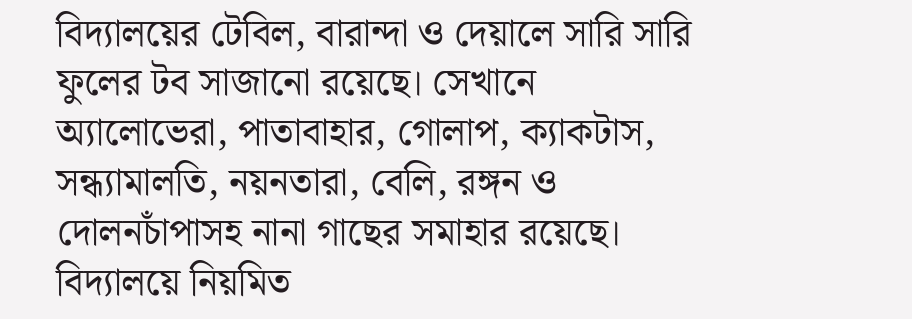বিদ্যালয়ের টেবিল, বারান্দা ও দেয়ালে সারি সারি ফুলের টব সাজানো রয়েছে। সেখানে অ্যালোভেরা, পাতাবাহার, গোলাপ, ক্যাকটাস, সন্ধ্যামালতি, নয়নতারা, বেলি, রঙ্গন ও দোলনচাঁপাসহ নানা গাছের সমাহার রয়েছে। বিদ্যালয়ে নিয়মিত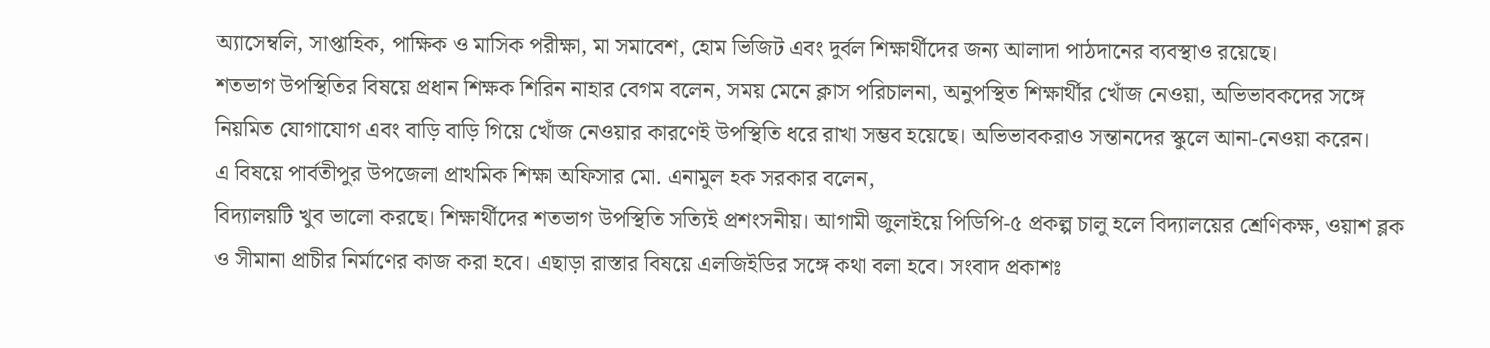অ্যাসেম্বলি, সাপ্তাহিক, পাক্ষিক ও মাসিক পরীক্ষা, মা সমাবেশ, হোম ভিজিট এবং দুর্বল শিক্ষার্থীদের জন্য আলাদা পাঠদানের ব্যবস্থাও রয়েছে।
শতভাগ উপস্থিতির বিষয়ে প্রধান শিক্ষক শিরিন নাহার বেগম বলেন, সময় মেনে ক্লাস পরিচালনা, অনুপস্থিত শিক্ষার্থীর খোঁজ নেওয়া, অভিভাবকদের সঙ্গে নিয়মিত যোগাযোগ এবং বাড়ি বাড়ি গিয়ে খোঁজ নেওয়ার কারণেই উপস্থিতি ধরে রাখা সম্ভব হয়েছে। অভিভাবকরাও সন্তানদের স্কুলে আনা-নেওয়া করেন।
এ বিষয়ে পার্বতীপুর উপজেলা প্রাথমিক শিক্ষা অফিসার মো. এনামুল হক সরকার বলেন,
বিদ্যালয়টি খুব ভালো করছে। শিক্ষার্থীদের শতভাগ উপস্থিতি সত্যিই প্রশংসনীয়। আগামী জুলাইয়ে পিডিপি-৫ প্রকল্প চালু হলে বিদ্যালয়ের শ্রেণিকক্ষ, ওয়াশ ব্লক ও সীমানা প্রাচীর নির্মাণের কাজ করা হবে। এছাড়া রাস্তার বিষয়ে এলজিইডির সঙ্গে কথা বলা হবে। সংবাদ প্রকাশঃ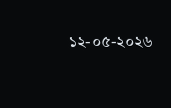১২-০৫-২০২৬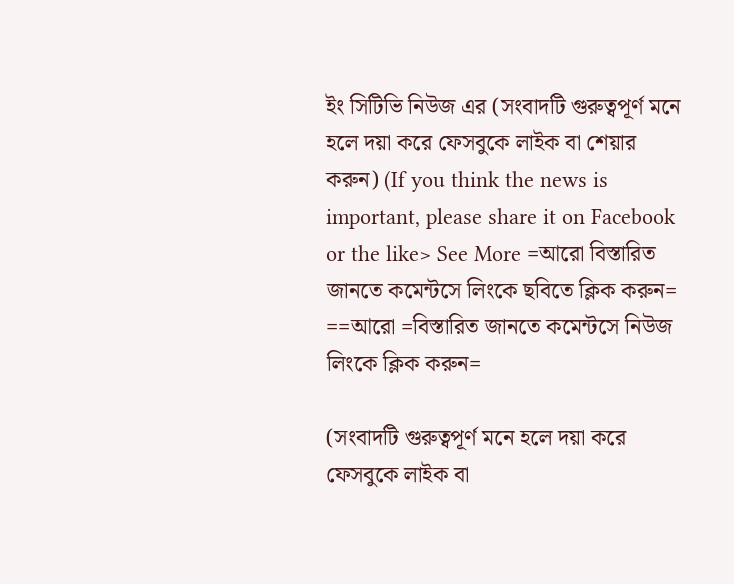ইং সিটিভি নিউজ এর (সংবাদটি গুরুত্বপূর্ণ মনে হলে দয়া করে ফেসবুকে লাইক বা শেয়ার করুন) (If you think the news is important, please share it on Facebook or the like> See More =আরো বিস্তারিত জানতে কমেন্টসে লিংকে ছবিতে ক্লিক করুন= ==আরো =বিস্তারিত জানতে কমেন্টসে নিউজ লিংকে ক্লিক করুন=

(সংবাদটি গুরুত্বপূর্ণ মনে হলে দয়া করে ফেসবুকে লাইক বা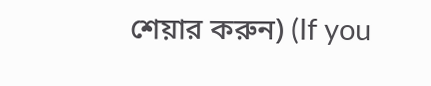শেয়ার করুন) (If you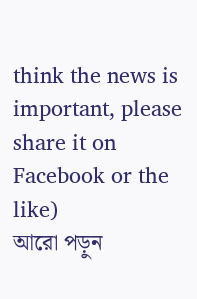think the news is important, please share it on Facebook or the like)
আরো পড়ুন